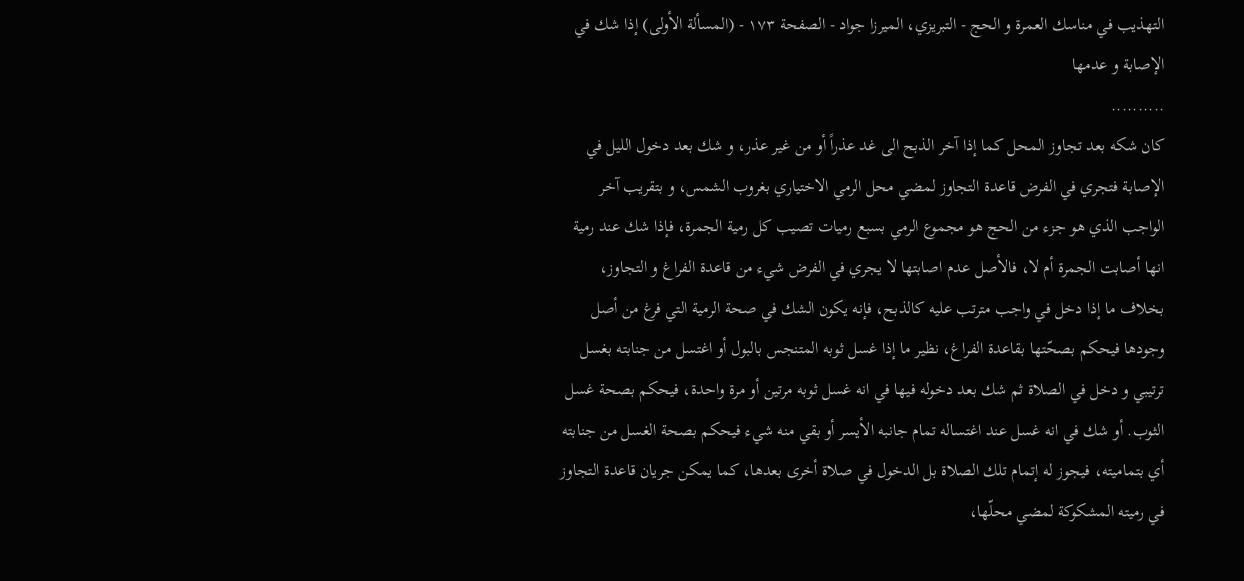التهذيب في مناسك العمرة و الحج - التبريزي، الميرزا جواد - الصفحة ١٧٣ - (المسألة الأولى) إذا شك في الإصابة و عدمها
..........
كان شكه بعد تجاوز المحل كما إذا آخر الذبح الى غد عذراً أو من غير عذر، و شك بعد دخول الليل في الإصابة فتجري في الفرض قاعدة التجاوز لمضي محل الرمي الاختياري بغروب الشمس، و بتقريب آخر الواجب الذي هو جزء من الحج هو مجموع الرمي بسبع رميات تصيب كل رمية الجمرة، فإذا شك عند رمية انها أصابت الجمرة أم لا، فالأصل عدم اصابتها لا يجري في الفرض شيء من قاعدة الفراغ و التجاوز، بخلاف ما إذا دخل في واجب مترتب عليه كالذبح، فإنه يكون الشك في صحة الرمية التي فرغ من أصل وجودها فيحكم بصحّتها بقاعدة الفراغ، نظير ما إذا غسل ثوبه المتنجس بالبول أو اغتسل من جنابته بغسل ترتيبي و دخل في الصلاة ثم شك بعد دخوله فيها في انه غسل ثوبه مرتين أو مرة واحدة، فيحكم بصحة غسل الثوب. أو شك في انه غسل عند اغتساله تمام جانبه الأيسر أو بقي منه شيء فيحكم بصحة الغسل من جنابته أي بتماميته، فيجوز له إتمام تلك الصلاة بل الدخول في صلاة أخرى بعدها، كما يمكن جريان قاعدة التجاوز في رميته المشكوكة لمضي محلّها،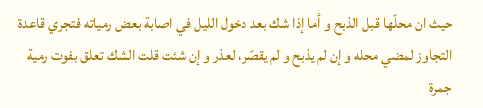حيث ان محلّها قبل الذبح و أما إذا شك بعد دخول الليل في اصابة بعض رمياته فتجري قاعدة التجاوز لمضي محله و إن لم يذبح و لم يقصّر، لعذر و إن شئت قلت الشك تعلق بفوت رمية جمرة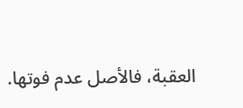العقبة، فالأصل عدم فوتها.